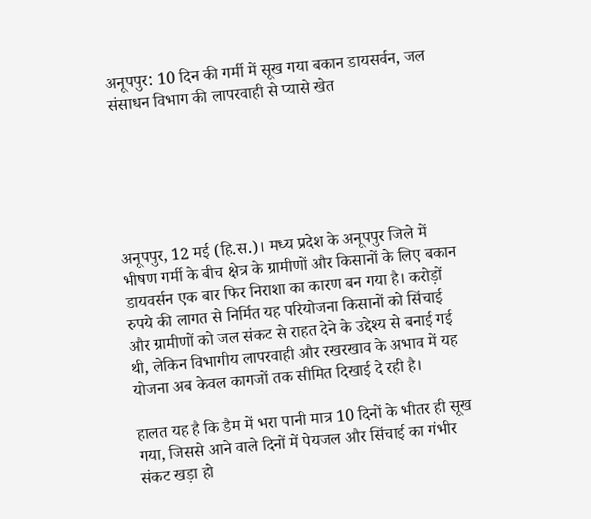अनूपपुर: 10 दिन की गर्मी में सूख गया बकान डायसर्वन, जल संसाधन विभाग की लापरवाही से प्यासे खेत






अनूपपुर, 12 मई (हि.स.)। मध्य प्रदेश के अनूपपुर जिले में भीषण गर्मी के बीच क्षेत्र के ग्रामीणों और किसानों के लिए बकान डायवर्सन एक बार फिर निराशा का कारण बन गया है। करोड़ों रुपये की लागत से निर्मित यह परियोजना किसानों को सिंचाई और ग्रामीणों को जल संकट से राहत देने के उद्देश्य से बनाई गई थी, लेकिन विभागीय लापरवाही और रखरखाव के अभाव में यह योजना अब केवल कागजों तक सीमित दिखाई दे रही है।

हालत यह है कि डैम में भरा पानी मात्र 10 दिनों के भीतर ही सूख गया, जिससे आने वाले दिनों में पेयजल और सिंचाई का गंभीर संकट खड़ा हो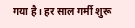गया है। हर साल गर्मी शुरू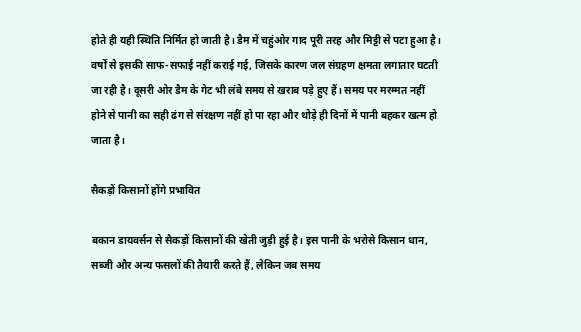होते ही यही स्थिति निर्मित हो जाती है। डैम में चहुंओर गाद पूरी तरह और मिट्टी से पटा हुआ है। वर्षों से इसकी साफ-सफाई नहीं कराई गई, जिसके कारण जल संग्रहण क्षमता लगातार घटती जा रही है। दूसरी ओर डैम के गेट भी लंबे समय से खराब पड़े हुए हैं। समय पर मरम्मत नहीं होने से पानी का सही ढंग से संरक्षण नहीं हो पा रहा और थोड़े ही दिनों में पानी बहकर खत्म हो जाता है।

सैकड़ों किसानों होंगे प्रभावित

बकान डायवर्सन से सैकड़ों किसानों की खेती जुड़ी हुई है। इस पानी के भरोसे किसान धान, सब्जी और अन्य फसलों की तैयारी करते हैं, लेकिन जब समय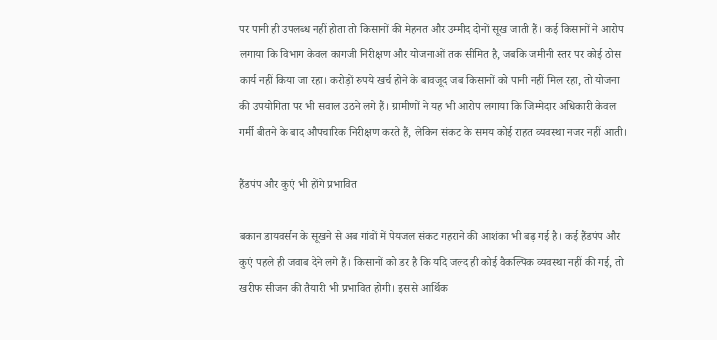पर पानी ही उपलब्ध नहीं होता तो किसानों की मेहनत और उम्मीद दोनों सूख जाती हैं। कई किसानों ने आरोप लगाया कि विभाग केवल कागजी निरीक्षण और योजनाओं तक सीमित है, जबकि जमीनी स्तर पर कोई ठोस कार्य नहीं किया जा रहा। करोड़ों रुपये खर्च होने के बावजूद जब किसानों को पानी नहीं मिल रहा, तो योजना की उपयोगिता पर भी सवाल उठने लगे हैं। ग्रामीणों ने यह भी आरोप लगाया कि जिम्मेदार अधिकारी केवल गर्मी बीतने के बाद औपचारिक निरीक्षण करते हैं, लेकिन संकट के समय कोई राहत व्यवस्था नजर नहीं आती।

हैंडपंप और कुएं भी होंगे प्रभावित

बकान डायवर्सन के सूखने से अब गांवों में पेयजल संकट गहराने की आशंका भी बढ़ गई है। कई हैंडपंप और कुएं पहले ही जवाब देने लगे हैं। किसानों को डर है कि यदि जल्द ही कोई वैकल्पिक व्यवस्था नहीं की गई, तो खरीफ सीजन की तैयारी भी प्रभावित होगी। इससे आर्थिक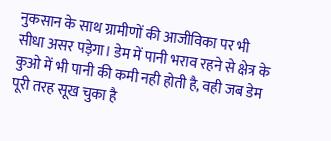नुकसान के साथ ग्रामीणों की आजीविका पर भी सीधा असर पड़ेगा। डेम में पानी भराव रहने से क्षेत्र के कुओ में भी पानी की कमी नही होती है, वही जब डेम पूरी तरह सूख चुका है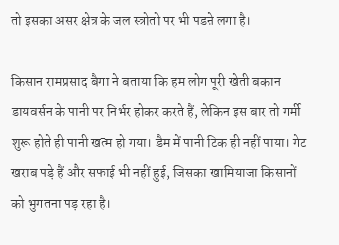तो इसका असर क्षेत्र के जल स्त्रोतो पर भी पडऩे लगा है।

किसान रामप्रसाद बैगा ने बताया कि हम लोग पूरी खेती बकान डायवर्सन के पानी पर निर्भर होकर करते हैं, लेकिन इस बार तो गर्मी शुरू होते ही पानी खत्म हो गया। डैम में पानी टिक ही नहीं पाया। गेट खराब पड़े हैं और सफाई भी नहीं हुई, जिसका खामियाजा किसानों को भुगतना पड़ रहा है।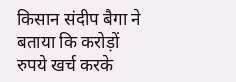किसान संदीप बैगा ने बताया कि करोड़ों रुपये खर्च करके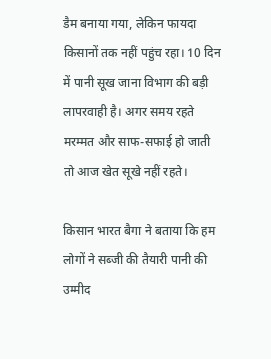डैम बनाया गया, लेकिन फायदा किसानों तक नहीं पहुंच रहा। 10 दिन में पानी सूख जाना विभाग की बड़ी लापरवाही है। अगर समय रहते मरम्मत और साफ-सफाई हो जाती तो आज खेत सूखे नहीं रहते।

किसान भारत बैगा ने बताया कि हम लोगों ने सब्जी की तैयारी पानी की उम्मीद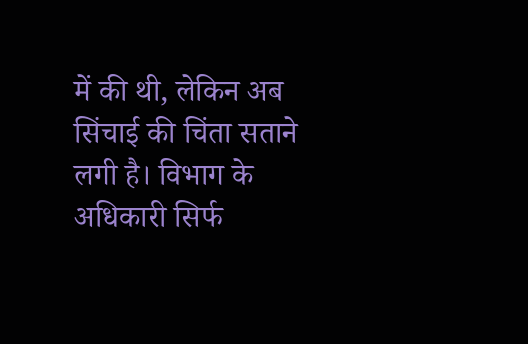में की थी, लेकिन अब सिंचाई की चिंता सताने लगी है। विभाग के अधिकारी सिर्फ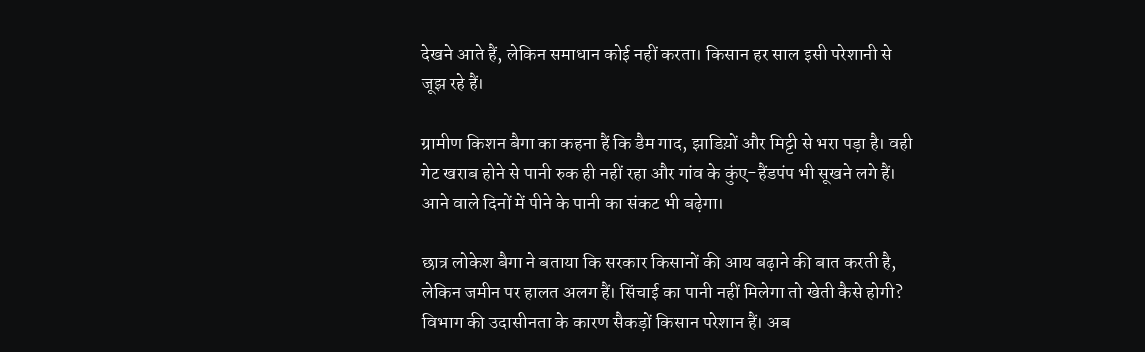देखने आते हैं, लेकिन समाधान कोई नहीं करता। किसान हर साल इसी परेशानी से जूझ रहे हैं।

ग्रामीण किशन बैगा का कहना हैं कि डैम गाद, झाडिय़ों और मिट्टी से भरा पड़ा है। वही गेट खराब होने से पानी रुक ही नहीं रहा और गांव के कुंए-हैंडपंप भी सूखने लगे हैं। आने वाले दिनों में पीने के पानी का संकट भी बढ़ेगा।

छात्र लोकेश बैगा ने बताया कि सरकार किसानों की आय बढ़ाने की बात करती है, लेकिन जमीन पर हालत अलग हैं। सिंचाई का पानी नहीं मिलेगा तो खेती कैसे होगी? विभाग की उदासीनता के कारण सैकड़ों किसान परेशान हैं। अब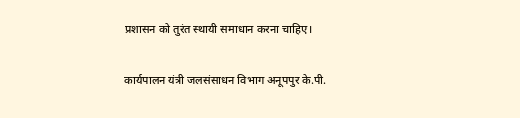प्रशासन को तुरंत स्थायी समाधान करना चाहिए।

कार्यपालन यंत्री जलसंसाधन विभाग अनूपपुर के.पी.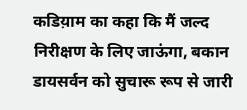कडिय़ाम का कहा कि मैं जल्द निरीक्षण के लिए जाऊंगा, बकान डायसर्वन को सुचारू रूप से जारी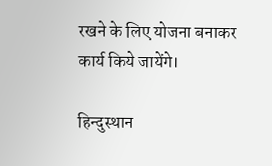रखने के लिए योजना बनाकर कार्य किये जायेंगे।

हिन्दुस्थान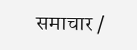समाचार /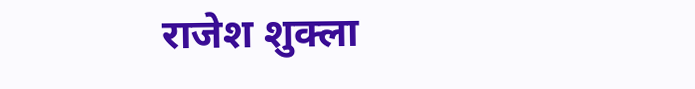राजेश शुक्ला